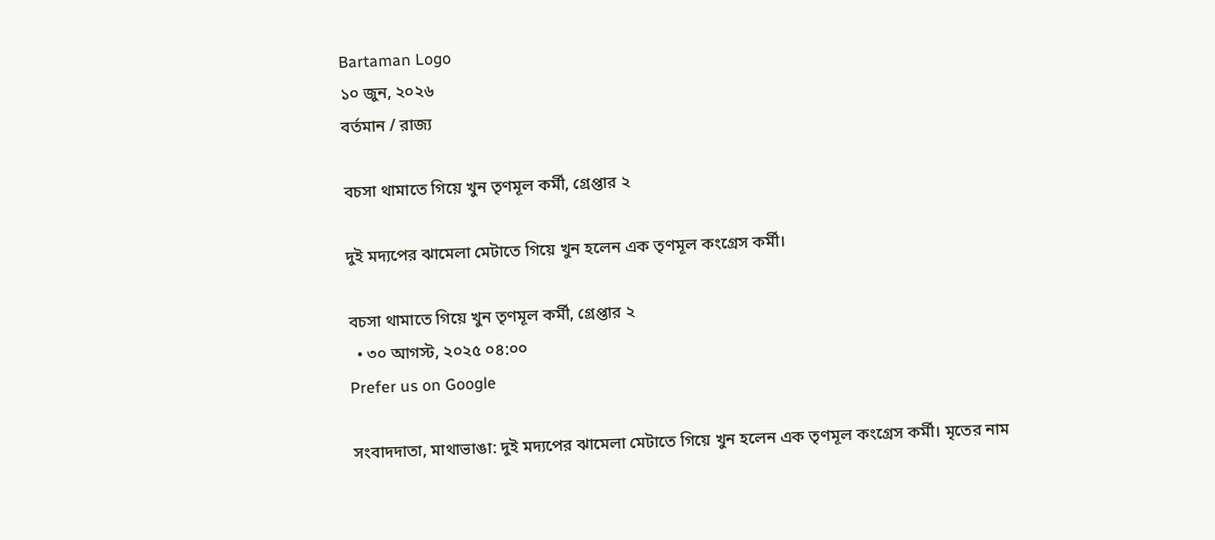Bartaman Logo
১০ জুন, ২০২৬
বর্তমান / রাজ্য

বচসা থামাতে গিয়ে খুন তৃণমূল কর্মী, গ্রেপ্তার ২

দুই মদ্যপের ঝামেলা মেটাতে গিয়ে খুন হলেন এক তৃণমূল কংগ্রেস কর্মী।

বচসা থামাতে গিয়ে খুন তৃণমূল কর্মী, গ্রেপ্তার ২
  • ৩০ আগস্ট, ২০২৫ ০৪:০০
Prefer us on Google

সংবাদদাতা, মাথাভাঙা: দুই মদ্যপের ঝামেলা মেটাতে গিয়ে খুন হলেন এক তৃণমূল কংগ্রেস কর্মী। মৃতের নাম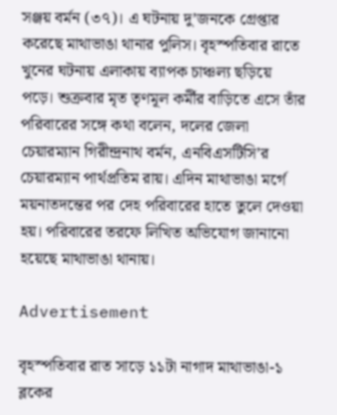সঞ্জয় বর্মন (৩৭)। এ ঘটনায় দু’জনকে গ্রেপ্তার করেছে মাথাভাঙা থানার পুলিস। বৃহস্পতিবার রাতে খুনের ঘটনায় এলাকায় ব্যাপক চাঞ্চল্য ছড়িয়ে পড়ে। শুক্রবার মৃত তৃণমূল কর্মীর বাড়িতে এসে তাঁর পরিবারের সঙ্গে কথা বলেন, দলের জেলা চেয়ারম্যান গিরীন্দ্রনাথ বর্মন, এনবিএসটিসি’র চেয়ারম্যান পার্থপ্রতিম রায়। এদিন মাথাভাঙা মর্গে ময়নাতদন্তের পর দেহ পরিবারের হাতে তুলে দেওয়া হয়। পরিবারের তরফে লিখিত অভিযোগ জানানো হয়েছে মাথাভাঙা থানায়।

Advertisement

বৃহস্পতিবার রাত সাড়ে ১১টা নাগাদ মাথাভাঙা-১ ব্লকের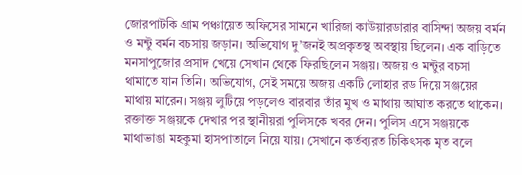জোরপাটকি গ্রাম পঞ্চায়েত অফিসের সামনে খারিজা কাউয়ারডারার বাসিন্দা অজয় বর্মন ও মন্টু বর্মন বচসায় জড়ান। অভিযোগ দু’জনই অপ্রকৃতস্থ অবস্থায় ছিলেন। এক বাড়িতে মনসাপুজোর প্রসাদ খেয়ে সেখান থেকে ফিরছিলেন সঞ্জয়। অজয় ও মন্টুর বচসা থামাতে যান তিনি। অভিযোগ, সেই সময়ে অজয় একটি লোহার রড দিয়ে সঞ্জয়ের মাথায় মারেন। সঞ্জয় লুটিয়ে পড়লেও বারবার তাঁর মুখ ও মাথায় আঘাত করতে থাকেন। রক্তাক্ত সঞ্জয়কে দেখার পর স্থানীয়রা পুলিসকে খবর দেন। পুলিস এসে সঞ্জয়কে মাথাভাঙা মহকুমা হাসপাতালে নিয়ে যায়। সেখানে কর্তব্যরত চিকিৎসক মৃত বলে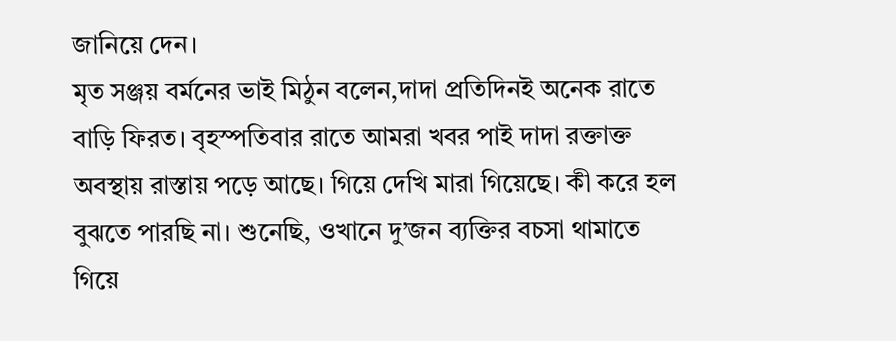জানিয়ে দেন।
মৃত সঞ্জয় বর্মনের ভাই মিঠুন বলেন,দাদা প্রতিদিনই অনেক রাতে বাড়ি ফিরত। বৃহস্পতিবার রাতে আমরা খবর পাই দাদা রক্তাক্ত অবস্থায় রাস্তায় পড়ে আছে। গিয়ে দেখি মারা গিয়েছে। কী করে হল বুঝতে পারছি না। শুনেছি, ওখানে দু’জন ব্যক্তির বচসা থামাতে গিয়ে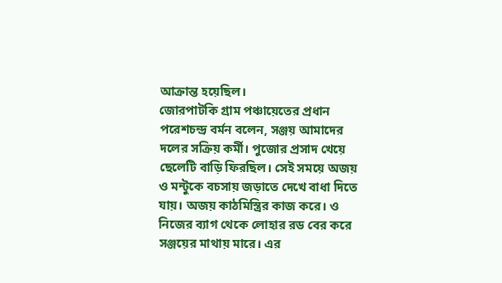আক্রান্ত হয়েছিল।
জোরপাটকি গ্রাম পঞ্চায়েতের প্রধান পরেশচন্দ্র বর্মন বলেন, সঞ্জয় আমাদের দলের সক্রিয় কর্মী। পুজোর প্রসাদ খেয়ে ছেলেটি বাড়ি ফিরছিল। সেই সময়ে অজয় ও মন্টুকে বচসায় জড়াতে দেখে বাধা দিতে যায়। অজয় কাঠমিস্ত্রির কাজ করে। ও নিজের ব্যাগ থেকে লোহার রড বের করে সঞ্জয়ের মাথায় মারে। এর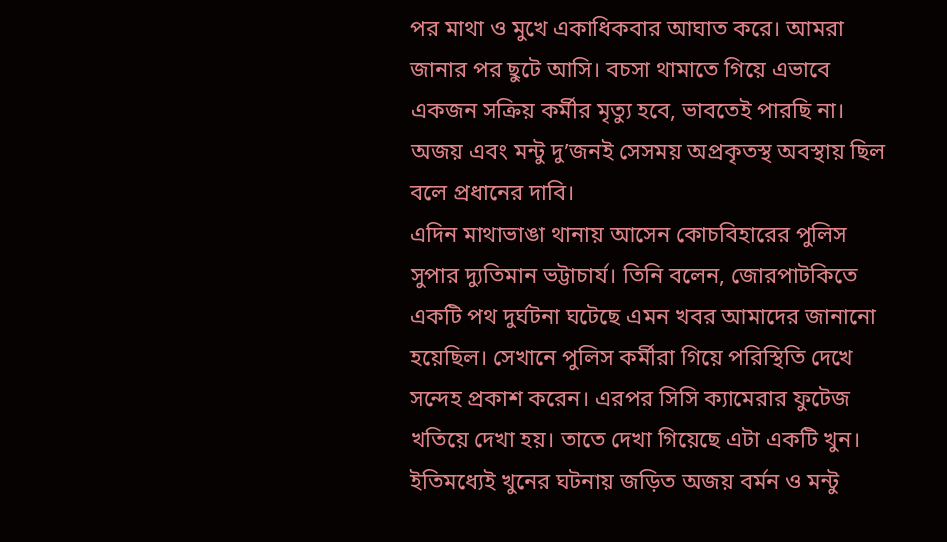পর মাথা ও মুখে একাধিকবার আঘাত করে। আমরা জানার পর ছুটে আসি। বচসা থামাতে গিয়ে এভাবে একজন সক্রিয় কর্মীর মৃত্যু হবে, ভাবতেই পারছি না। অজয় এবং মন্টু দু’জনই সেসময় অপ্রকৃতস্থ অবস্থায় ছিল বলে প্রধানের দাবি।
এদিন মাথাভাঙা থানায় আসেন কোচবিহারের পুলিস সুপার দ্যুতিমান ভট্টাচার্য। তিনি বলেন, জোরপাটকিতে একটি পথ দুর্ঘটনা ঘটেছে এমন খবর আমাদের জানানো হয়েছিল। সেখানে পুলিস কর্মীরা গিয়ে পরিস্থিতি দেখে সন্দেহ প্রকাশ করেন। এরপর সিসি ক্যামেরার ফুটেজ খতিয়ে দেখা হয়। তাতে দেখা গিয়েছে এটা একটি খুন। ইতিমধ্যেই খুনের ঘটনায় জড়িত অজয় বর্মন ও মন্টু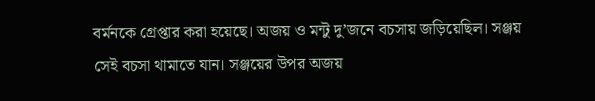বর্মনকে গ্রেপ্তার করা হয়েছে। অজয় ও মন্টু দু’জনে বচসায় জড়িয়েছিল। সঞ্জয় সেই বচসা থামাতে যান। সঞ্জয়ের উপর অজয়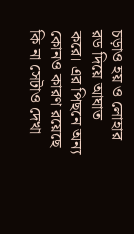চড়াও হয় ও লোহার রড দিয়ে আঘাত করে। এর পিছনে অন্য কোনও কারণ রয়েছে কি না সেটাও দেখা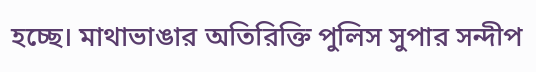হচ্ছে। মাথাভাঙার অতিরিক্তি পুলিস সুপার সন্দীপ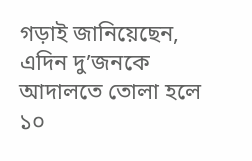গড়াই জানিয়েছেন, এদিন দু’জনকে আদালতে তোলা হলে ১০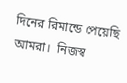দিনের রিমান্ডে পেয়েছি আমরা।  নিজস্ব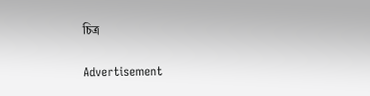চিত্র

Advertisement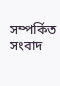সম্পর্কিত সংবাদ